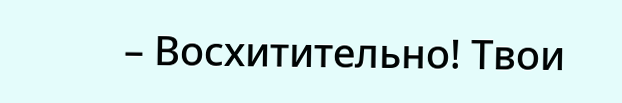– Восхитительно! Твои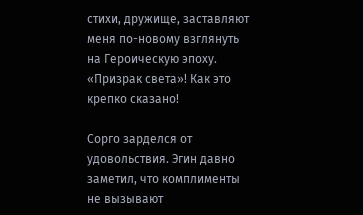стихи, дружище, заставляют меня по-новому взглянуть на Героическую эпоху. «Призрак света»! Как это крепко сказано!

Сорго зарделся от удовольствия. Эгин давно заметил, что комплименты не вызывают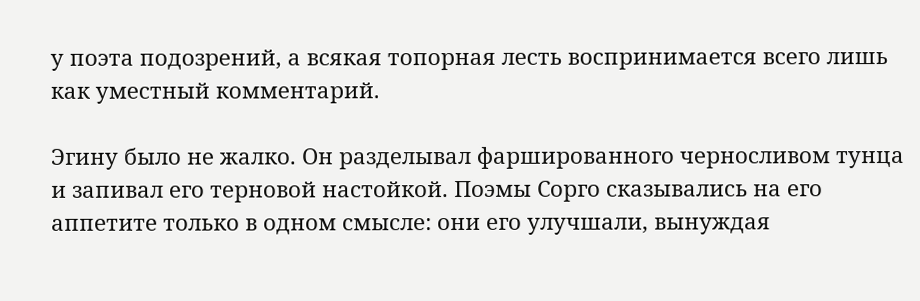у поэта подозрений, а всякая топорная лесть воспринимается всего лишь как уместный комментарий.

Эгину было не жалко. Он разделывал фаршированного черносливом тунца и запивал его терновой настойкой. Поэмы Сорго сказывались на его аппетите только в одном смысле: они его улучшали, вынуждая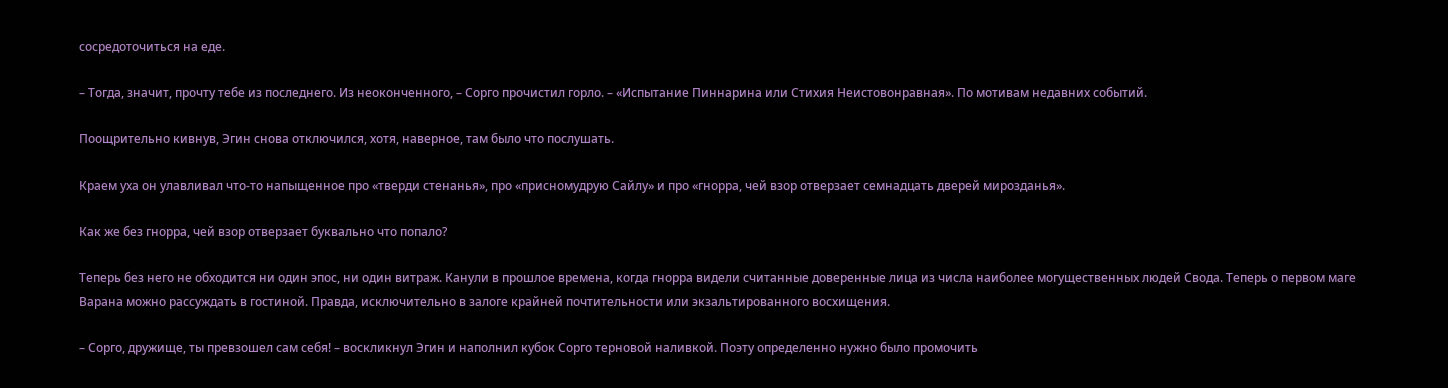сосредоточиться на еде.

– Тогда, значит, прочту тебе из последнего. Из неоконченного, – Сорго прочистил горло. – «Испытание Пиннарина или Стихия Неистовонравная». По мотивам недавних событий.

Поощрительно кивнув, Эгин снова отключился, хотя, наверное, там было что послушать.

Краем уха он улавливал что-то напыщенное про «тверди стенанья», про «присномудрую Сайлу» и про «гнорра, чей взор отверзает семнадцать дверей мирозданья».

Как же без гнорра, чей взор отверзает буквально что попало?

Теперь без него не обходится ни один эпос, ни один витраж. Канули в прошлое времена, когда гнорра видели считанные доверенные лица из числа наиболее могущественных людей Свода. Теперь о первом маге Варана можно рассуждать в гостиной. Правда, исключительно в залоге крайней почтительности или экзальтированного восхищения.

– Сорго, дружище, ты превзошел сам себя! – воскликнул Эгин и наполнил кубок Сорго терновой наливкой. Поэту определенно нужно было промочить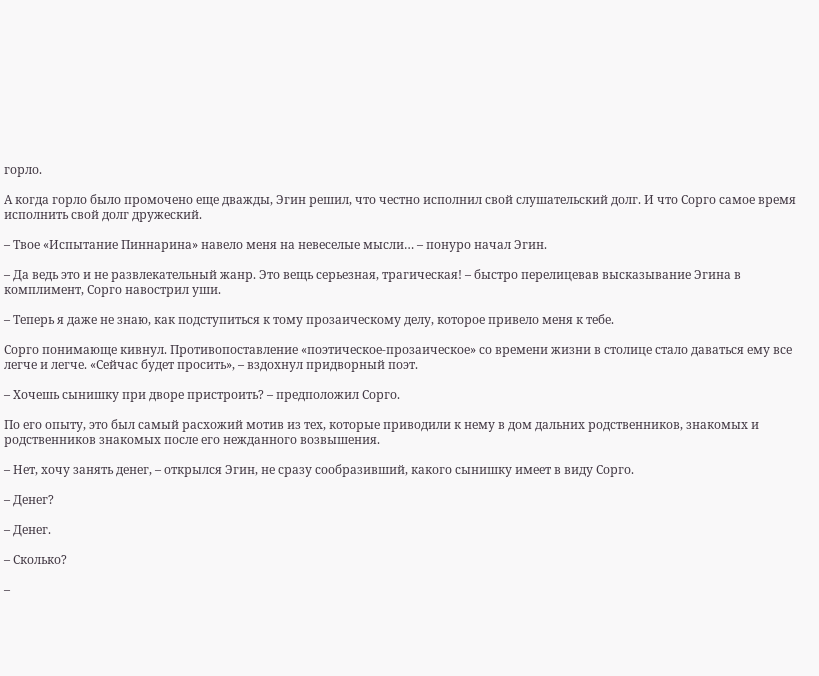горло.

А когда горло было промочено еще дважды, Эгин решил, что честно исполнил свой слушательский долг. И что Сорго самое время исполнить свой долг дружеский.

– Твое «Испытание Пиннарина» навело меня на невеселые мысли… – понуро начал Эгин.

– Да ведь это и не развлекательный жанр. Это вещь серьезная, трагическая! – быстро перелицевав высказывание Эгина в комплимент, Сорго навострил уши.

– Теперь я даже не знаю, как подступиться к тому прозаическому делу, которое привело меня к тебе.

Сорго понимающе кивнул. Противопоставление «поэтическое-прозаическое» со времени жизни в столице стало даваться ему все легче и легче. «Сейчас будет просить», – вздохнул придворный поэт.

– Хочешь сынишку при дворе пристроить? – предположил Сорго.

По его опыту, это был самый расхожий мотив из тех, которые приводили к нему в дом дальних родственников, знакомых и родственников знакомых после его нежданного возвышения.

– Нет, хочу занять денег, – открылся Эгин, не сразу сообразивший, какого сынишку имеет в виду Сорго.

– Денег?

– Денег.

– Сколько?

–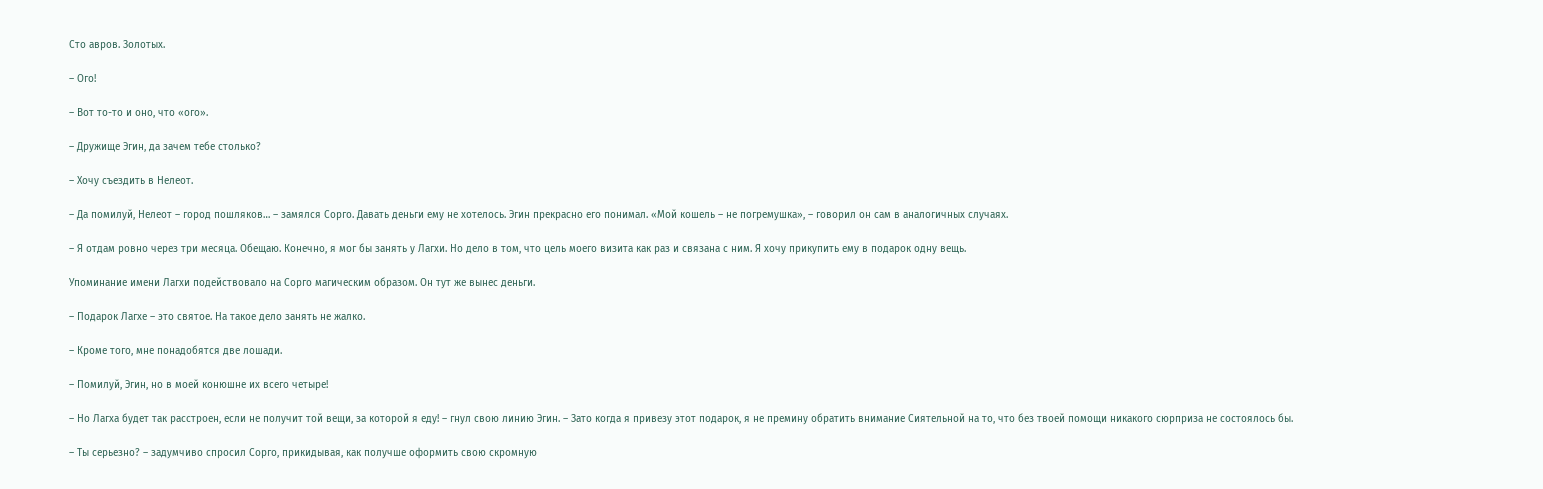Сто авров. Золотых.

– Ого!

– Вот то-то и оно, что «ого».

– Дружище Эгин, да зачем тебе столько?

– Хочу съездить в Нелеот.

– Да помилуй, Нелеот – город пошляков… – замялся Сорго. Давать деньги ему не хотелось. Эгин прекрасно его понимал. «Мой кошель – не погремушка», – говорил он сам в аналогичных случаях.

– Я отдам ровно через три месяца. Обещаю. Конечно, я мог бы занять у Лагхи. Но дело в том, что цель моего визита как раз и связана с ним. Я хочу прикупить ему в подарок одну вещь.

Упоминание имени Лагхи подействовало на Сорго магическим образом. Он тут же вынес деньги.

– Подарок Лагхе – это святое. На такое дело занять не жалко.

– Кроме того, мне понадобятся две лошади.

– Помилуй, Эгин, но в моей конюшне их всего четыре!

– Но Лагха будет так расстроен, если не получит той вещи, за которой я еду! – гнул свою линию Эгин. – Зато когда я привезу этот подарок, я не премину обратить внимание Сиятельной на то, что без твоей помощи никакого сюрприза не состоялось бы.

– Ты серьезно? – задумчиво спросил Сорго, прикидывая, как получше оформить свою скромную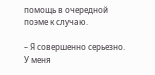помощь в очередной поэме к случаю.

– Я совершенно серьезно. У меня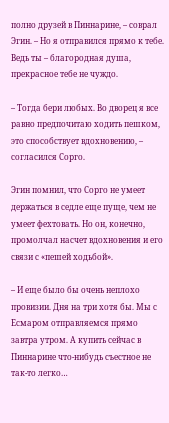полно друзей в Пиннарине, – соврал Эгин. – Но я отправился прямо к тебе. Ведь ты – благородная душа, прекрасное тебе не чуждо.

– Тогда бери любых. Во дворец я все равно предпочитаю ходить пешком, это способствует вдохновению, – согласился Сорго.

Эгин помнил, что Сорго не умеет держаться в седле еще пуще, чем не умеет фехтовать. Но он, конечно, промолчал насчет вдохновения и его связи с «пешей ходьбой».

– И еще было бы очень неплохо провизии. Дня на три хотя бы. Мы с Есмаром отправляемся прямо завтра утром. А купить сейчас в Пиннарине что-нибудь съестное не так-то легко…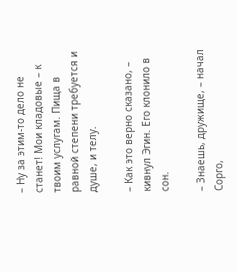– Ну за этим-то дело не станет! Мои кладовые – к твоим услугам. Пища в равной степени требуется и душе, и телу.

– Как это верно сказано, – кивнул Эгин. Его клонило в сон.

– Знаешь, дружище, – начал Сорго,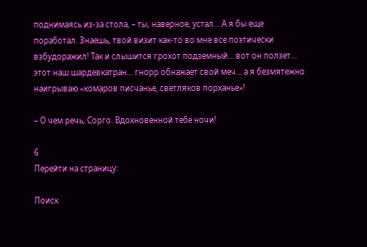поднимаясь из-за стола, – ты, наверное, устал… А я бы еще поработал. Знаешь, твой визит как-то во мне все поэтически взбудоражил! Так и слышится грохот подземный… вот он ползет… этот наш шардевкатран… гнорр обнажает свой меч… а я безмятежно наигрываю «комаров писчанье, светляков порханье»!

– О чем речь, Сорго. Вдохновенной тебе ночи!

6
Перейти на страницу:

Поиск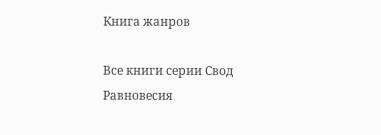Книга жанров

Все книги серии Свод Равновесия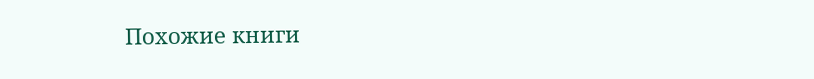Похожие книги